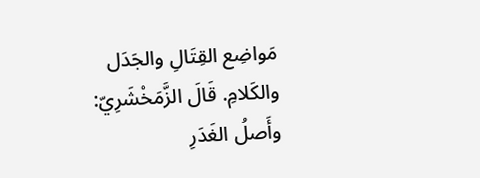مَواضِع القِتَالِ والجَدَل والكَلامِ. قَالَ الزَّمَخْشَرِيّ: وأَصلُ الغَدَرِ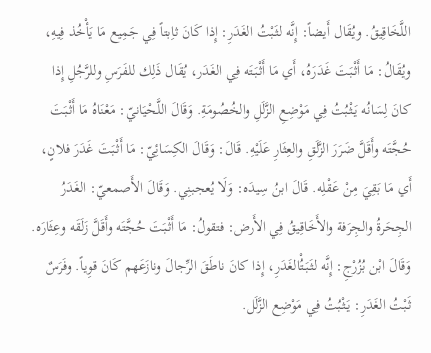اللَّخَاقِيقُ. ويُقَال أَيضاً: إِنَّه لثَبْتُ الغَدَرِ: إِذا كَانَ ثاِبتاً فِي جَمِيع مَا يَأْخُذ فِيهِ، ويُقَالُ: مَا أَثْبَتَ غَدَرَهُ، أَي مَا أَثْبَتَه فِي الغَدَر، يُقَال ذَلِك للفَرَسِ وللرَّجُلِ إِذا كانَ لِسَانُه يَثْبُتُ فِي مَوْضِعِ الزَّلَلِ والخُصُومَةِ. وَقَالَ اللَّحْيَانيّ: مَعْنَاهُ مَا أَثْبَتَ حُجَّتَه وأَقَلَّ ضَرَرَ الزَّلَقِ والعِثَارِ عَلَيْهِ. قَالَ: وَقَالَ الكِسَائِيّ: مَا أَثْبَتَ غَدَرَ فلانٍ، أَي مَا بَقِيَ مِنْ عَقْلِه. قَالَ ابنُ سِيدَه: وَلَا يُعجبنِي. وَقَالَ الأَصمعيّ: الغَدَرُ الجِحَرةُ والجِرَفة والأَخَاقِيقُ فِي الأَرض: فتقولُ: مَا أَثْبَتَ حُجَّتَه وأَقَلَّ زَلَقَه وعِثَارَه. وَقَالَ ابْن بُزُرْجِ: إِنَّه لثَبَتُْالغَدَرِ، إِذا كانَ ناطَقَ الرِّجالَ ونازَعَهم كَانَ قوِياً. وفَرَسٌ ثَبْتُ الغَدَرِ: يَثْبُتُ فِي مَوْضِع الزَّلَل.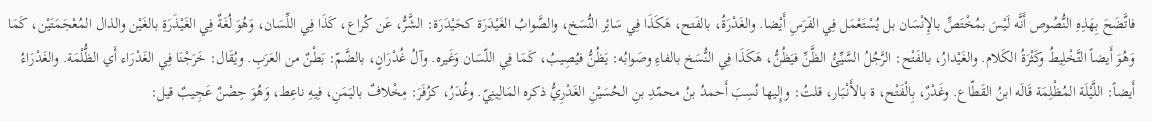فاتَّضَحَ بِهَذِهِ النُّصُوص أَنَّه لَيْسَ بمُخْتَصٍّ بالإِنْسَان بل يُسْتَعْمَل فِي الفَرَسِ أَيْضا. والغَدْرَةُ، بالفَتح، هَكَذَا فِي سَائِر النُّسَخ، والصَّوابُ الغَيْدَرَة كحَيْدَرَة: الشَّرُّ، عَن كُراع، كَذَا فِي اللِّسَان، وَهُوَ لُغَةٌ فِي الغَيْذَرَةِ بالغَيْن والذال المُعْجَمَتَيْن، كَمَا وَهُوَ أَيضاً التَّخْلِيطُ وكَثْرَةُ الكَلام. والغَيْدارُ، بالفَتْح: الرَّجُلُ السَّيِّئُ الظَّنِّ فيَظُنُّ، هَكَذَا فِي النُّسَخ بالفاءِ وصَوابُه: يَظُنُّ فيُصِيبُ، كَمَا فِي اللّسَان وَغَيره. وآلُ غُدْرَانٍ، بالضَّمّ: بَطْنٌ من العَرَبِ. ويُقَال: خَرَجْنَا فِي الغَدْرَاء أَي الظُّلْمَة. والغَدْرَاءُ أَيضاً: اللَّيْلَة المُظْلِمَة قَالَه ابنُ القَطّاع. وغَدْرٌ، بِالْفَتْح، ة بالأَنْبَار، قلتُ: وإِليها نُسِبَ أَحمدُ بنُ محمّدِ بنِ الحُسَيْنِ الغَدْرِيُّ ذكره المَالِينِيّ. وغُدَرُ، كزُفَرَ: مِخْلافٌ باليَمَنِ، فِيهِ ناعِط، وَهُوَ حِصْنٌ عَجِيبٌ قيل: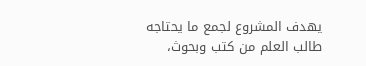يهدف المشروع لجمع ما يحتاجه طالب العلم من كتب وبحوث،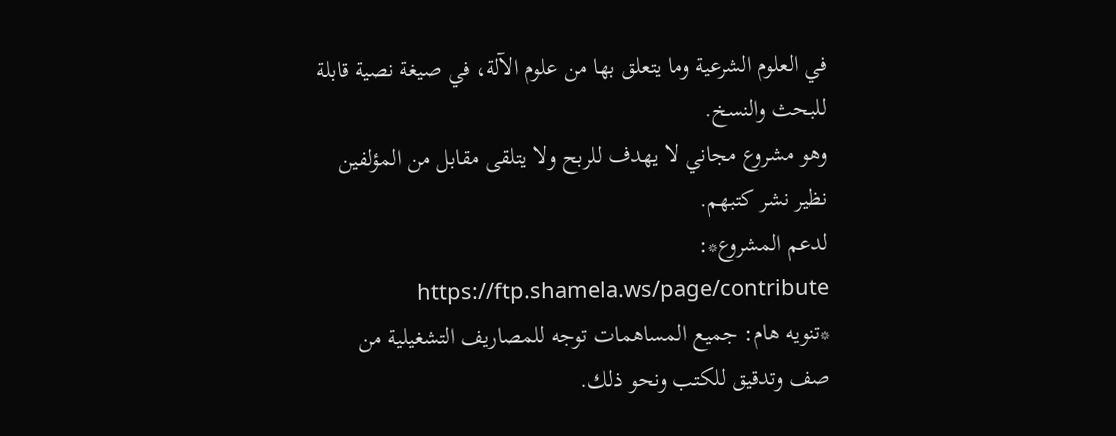في العلوم الشرعية وما يتعلق بها من علوم الآلة، في صيغة نصية قابلة للبحث والنسخ.
وهو مشروع مجاني لا يهدف للربح ولا يتلقى مقابل من المؤلفين نظير نشر كتبهم.
لدعم المشروع*: https://ftp.shamela.ws/page/contribute
*تنويه هام: جميع المساهمات توجه للمصاريف التشغيلية من صف وتدقيق للكتب ونحو ذلك.